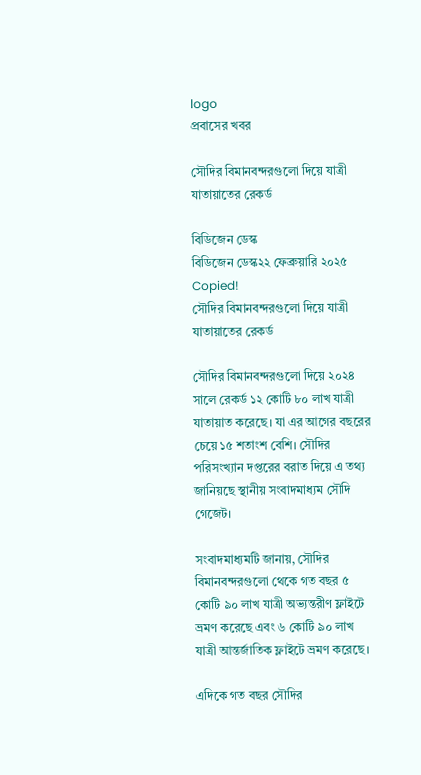logo
প্রবাসের খবর

সৌদির বিমানবন্দরগুলো দিয়ে যাত্রী যাতায়াতের রেকর্ড

বিডিজেন ডেস্ক
বিডিজেন ডেস্ক২২ ফেব্রুয়ারি ২০২৫
Copied!
সৌদির বিমানবন্দরগুলো দিয়ে যাত্রী যাতায়াতের রেকর্ড

সৌদির বিমানবন্দরগুলো দিয়ে ২০২৪ সালে রেকর্ড ১২ কোটি ৮০ লাখ যাত্রী যাতায়াত করেছে। যা এর আগের বছরের চেয়ে ১৫ শতাংশ বেশি। সৌদির পরিসংখ্যান দপ্তরের বরাত দিয়ে এ তথ্য জানিয়ছে স্থানীয় সংবাদমাধ্যম সৌদি গেজেট।

সংবাদমাধ্যমটি জানায়, সৌদির বিমানবন্দরগুলো থেকে গত বছর ৫ কোটি ৯০ লাখ যাত্রী অভ্যন্তরীণ ফ্লাইটে ভ্রমণ করেছে এবং ৬ কোটি ৯০ লাখ যাত্রী আন্তর্জাতিক ফ্লাইটে ভ্রমণ করেছে।

এদিকে গত বছর সৌদির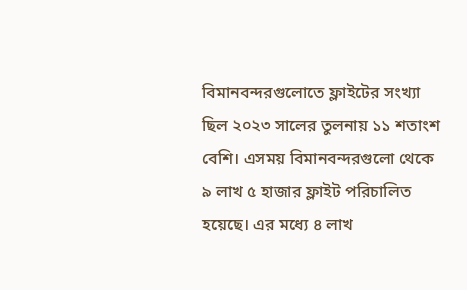বিমানবন্দরগুলোতে ফ্লাইটের সংখ্যা ছিল ২০২৩ সালের তুলনায় ১১ শতাংশ বেশি। এসময় বিমানবন্দরগুলো থেকে ৯ লাখ ৫ হাজার ফ্লাইট পরিচালিত হয়েছে। এর মধ্যে ৪ লাখ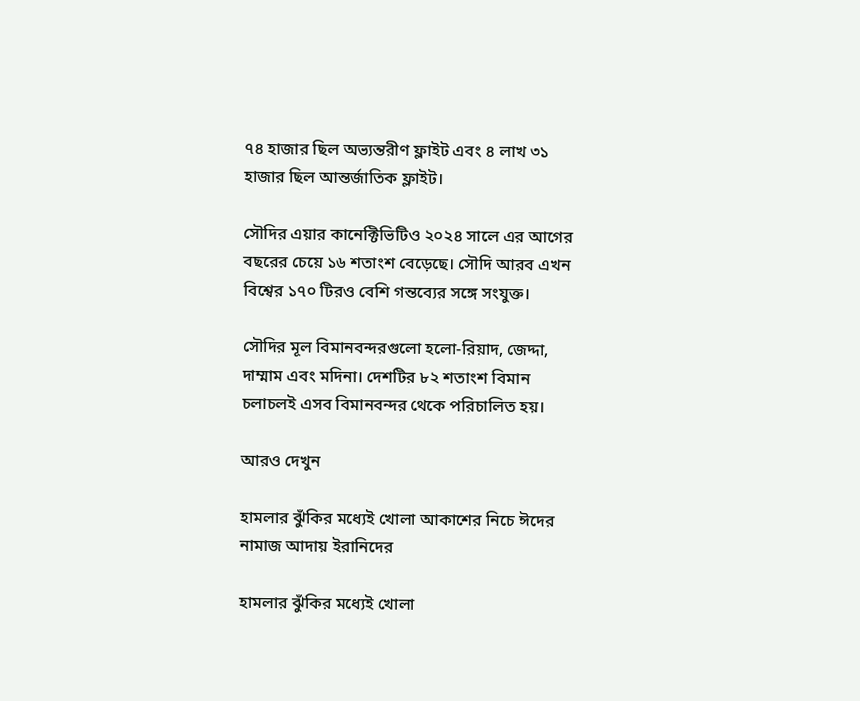৭৪ হাজার ছিল অভ্যন্তরীণ ফ্লাইট এবং ৪ লাখ ৩১ হাজার ছিল আন্তর্জাতিক ফ্লাইট।

সৌদির এয়ার কানেক্টিভিটিও ২০২৪ সালে এর আগের বছরের চেয়ে ১৬ শতাংশ বেড়েছে। সৌদি আরব এখন বিশ্বের ১৭০ টিরও বেশি গন্তব্যের সঙ্গে সংযুক্ত।

সৌদির মূল বিমানবন্দরগুলো হলো-রিয়াদ, জেদ্দা, দাম্মাম এবং মদিনা। দেশটির ৮২ শতাংশ বিমান চলাচলই এসব বিমানবন্দর থেকে পরিচালিত হয়।

আরও দেখুন

হামলার ঝুঁকির মধ্যেই খোলা আকাশের নিচে ঈদের নামাজ আদায় ইরানিদের

হামলার ঝুঁকির মধ্যেই খোলা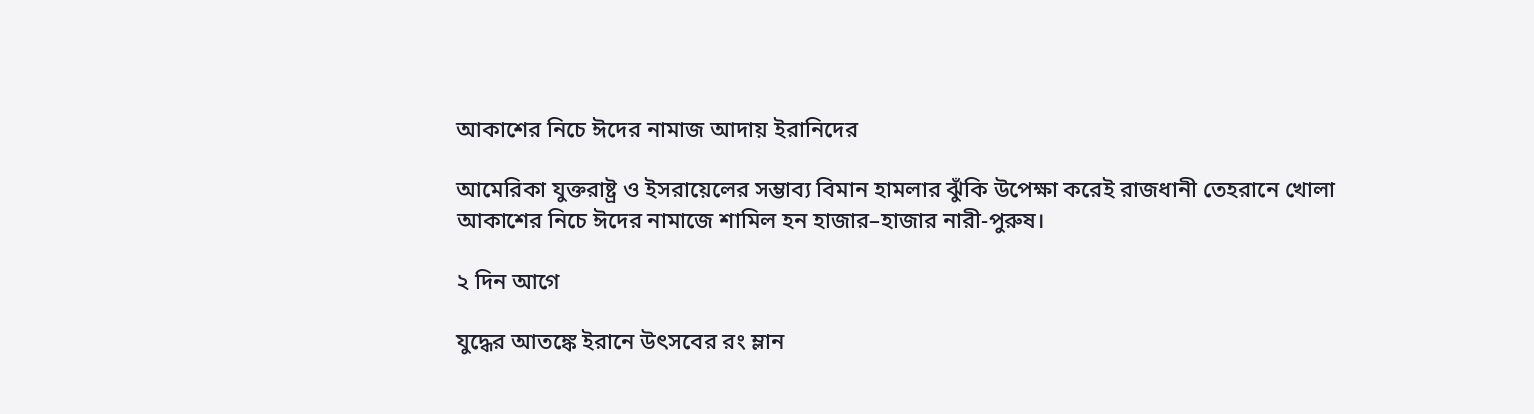আকাশের নিচে ঈদের নামাজ আদায় ইরানিদের

আমেরিকা যুক্তরাষ্ট্র ও ইসরায়েলের সম্ভাব্য বিমান হামলার ঝুঁকি উপেক্ষা করেই রাজধানী তেহরানে খোলা আকাশের নিচে ঈদের নামাজে শামিল হন হাজার–হাজার নারী-পুরুষ।

২ দিন আগে

যুদ্ধের আতঙ্কে ইরানে উৎসবের রং ম্লান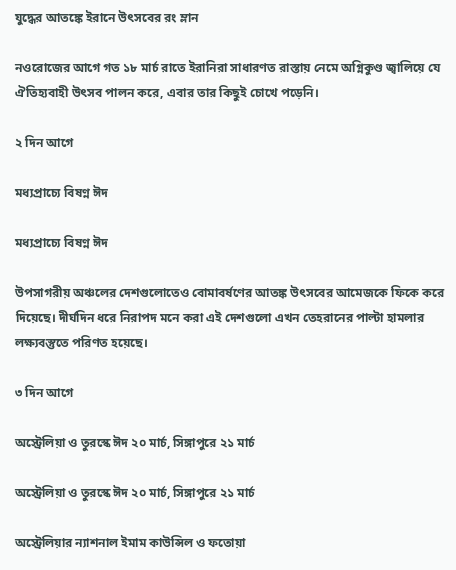যুদ্ধের আতঙ্কে ইরানে উৎসবের রং ম্লান

নওরোজের আগে গত ১৮ মার্চ রাতে ইরানিরা সাধারণত রাস্তায় নেমে অগ্নিকুণ্ড জ্বালিয়ে যে ঐতিহ্যবাহী উৎসব পালন করে, এবার তার কিছুই চোখে পড়েনি।

২ দিন আগে

মধ্যপ্রাচ্যে বিষণ্ন ঈদ

মধ্যপ্রাচ্যে বিষণ্ন ঈদ

উপসাগরীয় অঞ্চলের দেশগুলোতেও বোমাবর্ষণের আতঙ্ক উৎসবের আমেজকে ফিকে করে দিয়েছে। দীর্ঘদিন ধরে নিরাপদ মনে করা এই দেশগুলো এখন তেহরানের পাল্টা হামলার লক্ষ্যবস্তুতে পরিণত হয়েছে।

৩ দিন আগে

অস্ট্রেলিয়া ও তুরস্কে ঈদ ২০ মার্চ, সিঙ্গাপুরে ২১ মার্চ

অস্ট্রেলিয়া ও তুরস্কে ঈদ ২০ মার্চ, সিঙ্গাপুরে ২১ মার্চ

অস্ট্রেলিয়ার ন্যাশনাল ইমাম কাউন্সিল ও ফতোয়া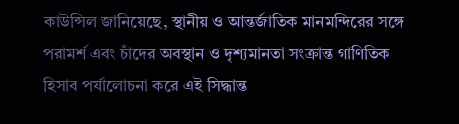কাউন্সিল জানিয়েছে, স্থানীয় ও আন্তর্জাতিক মানমন্দিরের সঙ্গে পরামর্শ এবং চাঁদের অবস্থান ও দৃশ্যমানতা সংক্রান্ত গাণিতিক হিসাব পর্যালোচনা করে এই সিদ্ধান্ত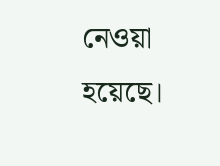নেওয়া হয়েছে।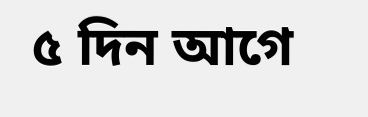৫ দিন আগে